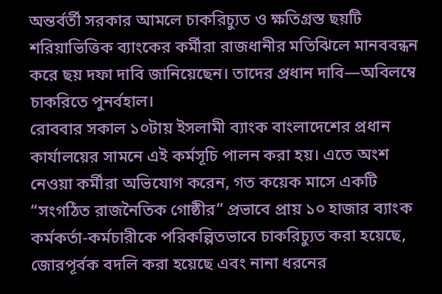অন্তর্বর্তী সরকার আমলে চাকরিচ্যুত ও ক্ষতিগ্রস্ত ছয়টি শরিয়াভিত্তিক ব্যাংকের কর্মীরা রাজধানীর মতিঝিলে মানববন্ধন করে ছয় দফা দাবি জানিয়েছেন। তাদের প্রধান দাবি—অবিলম্বে চাকরিতে পুনর্বহাল।
রোববার সকাল ১০টায় ইসলামী ব্যাংক বাংলাদেশের প্রধান কার্যালয়ের সামনে এই কর্মসূচি পালন করা হয়। এতে অংশ নেওয়া কর্মীরা অভিযোগ করেন, গত কয়েক মাসে একটি “সংগঠিত রাজনৈতিক গোষ্ঠীর” প্রভাবে প্রায় ১০ হাজার ব্যাংক কর্মকর্তা-কর্মচারীকে পরিকল্পিতভাবে চাকরিচ্যুত করা হয়েছে, জোরপূর্বক বদলি করা হয়েছে এবং নানা ধরনের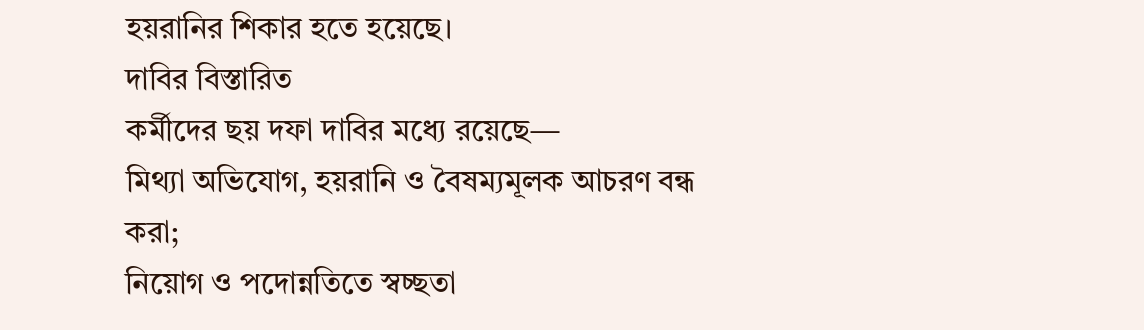হয়রানির শিকার হতে হয়েছে।
দাবির বিস্তারিত
কর্মীদের ছয় দফা দাবির মধ্যে রয়েছে—
মিথ্যা অভিযোগ, হয়রানি ও বৈষম্যমূলক আচরণ বন্ধ করা;
নিয়োগ ও পদোন্নতিতে স্বচ্ছতা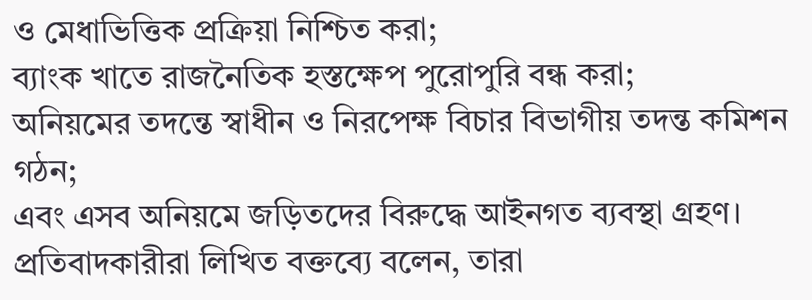ও মেধাভিত্তিক প্রক্রিয়া নিশ্চিত করা;
ব্যাংক খাতে রাজনৈতিক হস্তক্ষেপ পুরোপুরি বন্ধ করা;
অনিয়মের তদন্তে স্বাধীন ও নিরপেক্ষ বিচার বিভাগীয় তদন্ত কমিশন গঠন;
এবং এসব অনিয়মে জড়িতদের বিরুদ্ধে আইনগত ব্যবস্থা গ্রহণ।
প্রতিবাদকারীরা লিখিত বক্তব্যে বলেন, তারা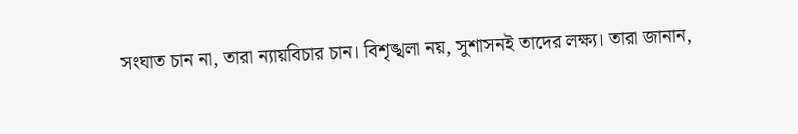সংঘাত চান না, তারা ন্যায়বিচার চান। বিশৃঙ্খলা নয়, সুশাসনই তাদের লক্ষ্য। তারা জানান,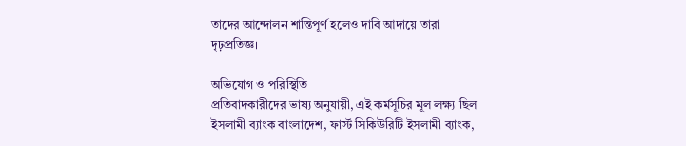তাদের আন্দোলন শান্তিপূর্ণ হলেও দাবি আদায়ে তারা দৃঢ়প্রতিজ্ঞ।

অভিযোগ ও পরিস্থিতি
প্রতিবাদকারীদের ভাষ্য অনুযায়ী, এই কর্মসূচির মূল লক্ষ্য ছিল ইসলামী ব্যাংক বাংলাদেশ, ফার্স্ট সিকিউরিটি ইসলামী ব্যাংক,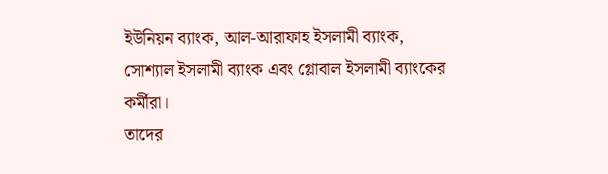ইউনিয়ন ব্যাংক, আল-আরাফাহ ইসলামী ব্যাংক, সোশ্যাল ইসলামী ব্যাংক এবং গ্লোবাল ইসলামী ব্যাংকের কর্মীরা।
তাদের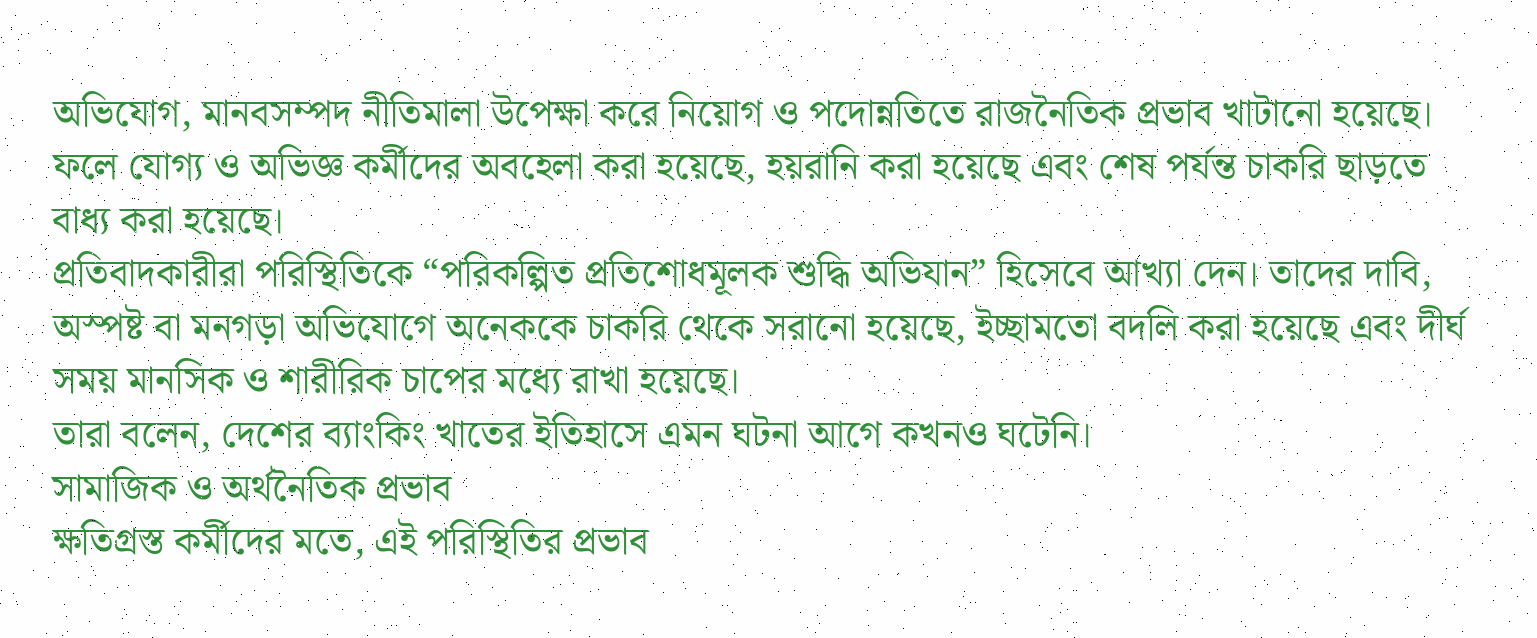অভিযোগ, মানবসম্পদ নীতিমালা উপেক্ষা করে নিয়োগ ও পদোন্নতিতে রাজনৈতিক প্রভাব খাটানো হয়েছে। ফলে যোগ্য ও অভিজ্ঞ কর্মীদের অবহেলা করা হয়েছে, হয়রানি করা হয়েছে এবং শেষ পর্যন্ত চাকরি ছাড়তে বাধ্য করা হয়েছে।
প্রতিবাদকারীরা পরিস্থিতিকে “পরিকল্পিত প্রতিশোধমূলক শুদ্ধি অভিযান” হিসেবে আখ্যা দেন। তাদের দাবি, অস্পষ্ট বা মনগড়া অভিযোগে অনেককে চাকরি থেকে সরানো হয়েছে, ইচ্ছামতো বদলি করা হয়েছে এবং দীর্ঘ সময় মানসিক ও শারীরিক চাপের মধ্যে রাখা হয়েছে।
তারা বলেন, দেশের ব্যাংকিং খাতের ইতিহাসে এমন ঘটনা আগে কখনও ঘটেনি।
সামাজিক ও অর্থনৈতিক প্রভাব
ক্ষতিগ্রস্ত কর্মীদের মতে, এই পরিস্থিতির প্রভাব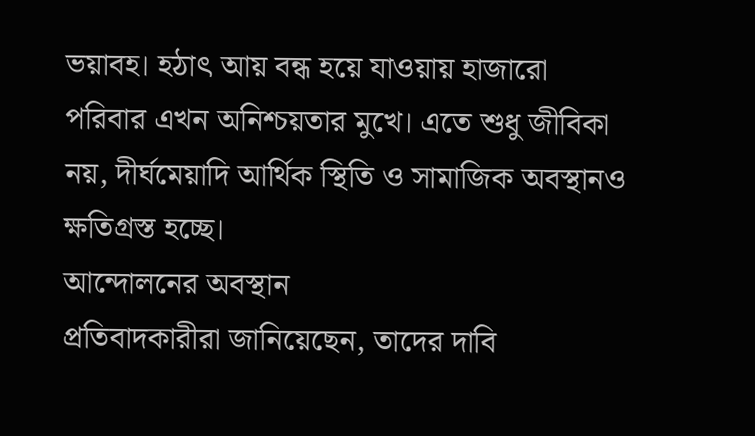ভয়াবহ। হঠাৎ আয় বন্ধ হয়ে যাওয়ায় হাজারো পরিবার এখন অনিশ্চয়তার মুখে। এতে শুধু জীবিকা নয়, দীর্ঘমেয়াদি আর্থিক স্থিতি ও সামাজিক অবস্থানও ক্ষতিগ্রস্ত হচ্ছে।
আন্দোলনের অবস্থান
প্রতিবাদকারীরা জানিয়েছেন, তাদের দাবি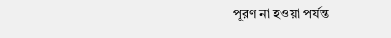পূরণ না হওয়া পর্যন্ত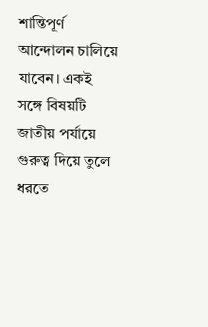শান্তিপূর্ণ আন্দোলন চালিয়ে যাবেন। একই সঙ্গে বিষয়টি জাতীয় পর্যায়ে গুরুত্ব দিয়ে তুলে ধরতে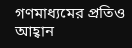গণমাধ্যমের প্রতিও আহ্বান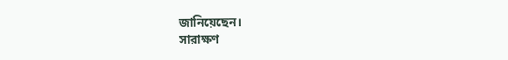জানিয়েছেন।
সারাক্ষণ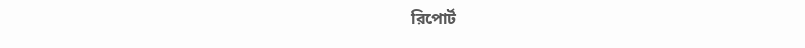রিপোর্ট